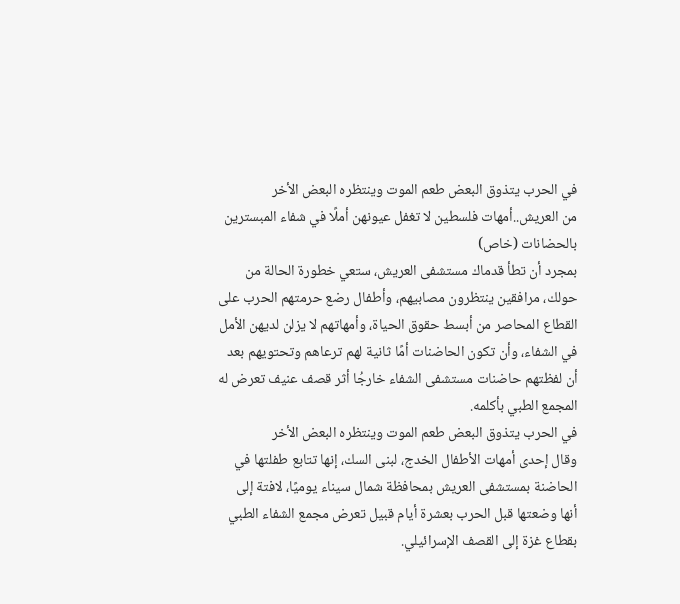في الحرب يتذوق البعض طعم الموت وينتظره البعض الأخر
من العريش..أمهات فلسطين لا تغفل عيونهن أملًا في شفاء المبسترين بالحضانات (خاص)
بمجرد أن تطأ قدماك مستشفى العريش، ستعي خطورة الحالة من حولك، مرافقين ينتظرون مصابيهم، وأطفال رضع حرمتهم الحرب على القطاع المحاصر من أبسط حقوق الحياة، وأمهاتهم لا يزلن لديهن الأمل في الشفاء، وأن تكون الحاضنات أمًا ثانية لهم ترعاهم وتحتويهم بعد أن لفظتهم حاضنات مستشفى الشفاء خارجُا أثر قصف عنيف تعرض له المجمع الطبي بأكلمه.
في الحرب يتذوق البعض طعم الموت وينتظره البعض الأخر
وقال إحدى أمهات الأطفال الخدج، لبنى السك، إنها تتابع طفلتها في الحاضنة بمستشفى العريش بمحافظة شمال سيناء يوميًا، لافتة إلى أنها وضعتها قبل الحرب بعشرة أيام قبيل تعرض مجمع الشفاء الطبي بقطاع غزة إلى القصف الإسرائيلي.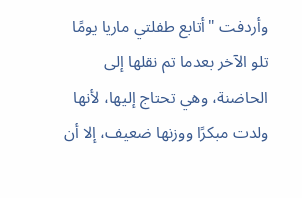وأردفت "أتابع طفلتي ماريا يومًا تلو الآخر بعدما تم نقلها إلى الحاضنة، وهي تحتاج إليها، لأنها ولدت مبكرًا ووزنها ضعيف، إلا أن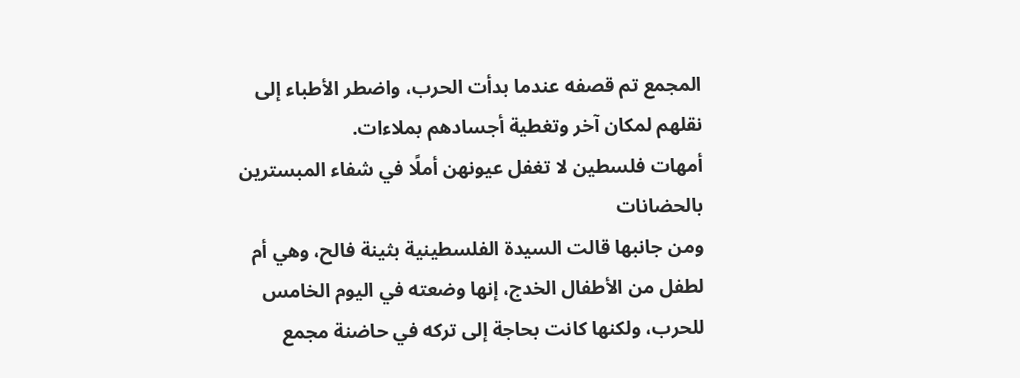المجمع تم قصفه عندما بدأت الحرب، واضطر الأطباء إلى نقلهم لمكان آخر وتغطية أجسادهم بملاءات.
أمهات فلسطين لا تغفل عيونهن أملًا في شفاء المبسترين بالحضانات
ومن جانبها قالت السيدة الفلسطينية بثينة فالح، وهي أم لطفل من الأطفال الخدج، إنها وضعته في اليوم الخامس للحرب، ولكنها كانت بحاجة إلى تركه في حاضنة مجمع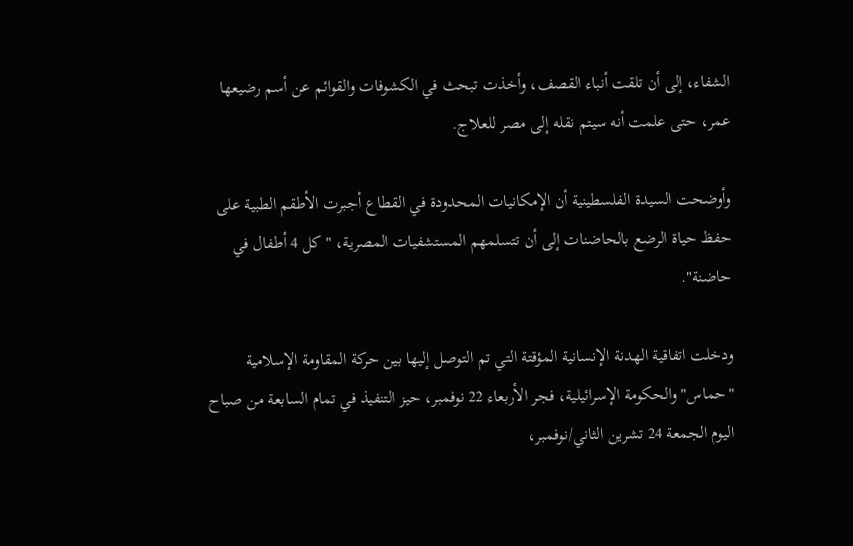الشفاء، إلى أن تلقت أنباء القصف، وأخذت تبحث في الكشوفات والقوائم عن أسم رضيعها عمر، حتى علمت أنه سيتم نقله إلى مصر للعلاج.

وأوضحت السيدة الفلسطينية أن الإمكانيات المحدودة في القطاع أجبرت الأطقم الطبية على حفظ حياة الرضع بالحاضنات إلى أن تتسلمهم المستشفيات المصرية، "كل 4 أطفال في حاضنة".

ودخلت اتفاقية الهدنة الإنسانية المؤقتة التي تم التوصل إليها بين حركة المقاومة الإسلامية "حماس" والحكومة الإسرائيلية، فجر الأربعاء 22 نوفمبر، حيز التنفيذ في تمام السابعة من صباح اليوم الجمعة 24 تشرين الثاني/نوفمبر،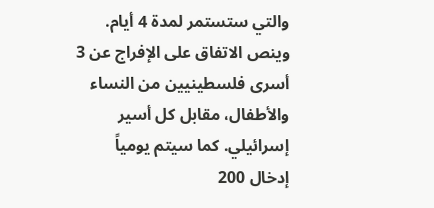والتي ستستمر لمدة 4 أيام.
وينص الاتفاق على الإفراج عن 3 أسرى فلسطينيين من النساء والأطفال، مقابل كل أسير إسرائيلي. كما سيتم يومياً إدخال 200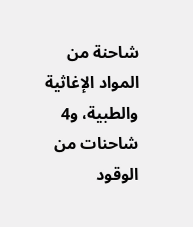شاحنة من المواد الإغاثية والطبية، و4 شاحنات من الوقود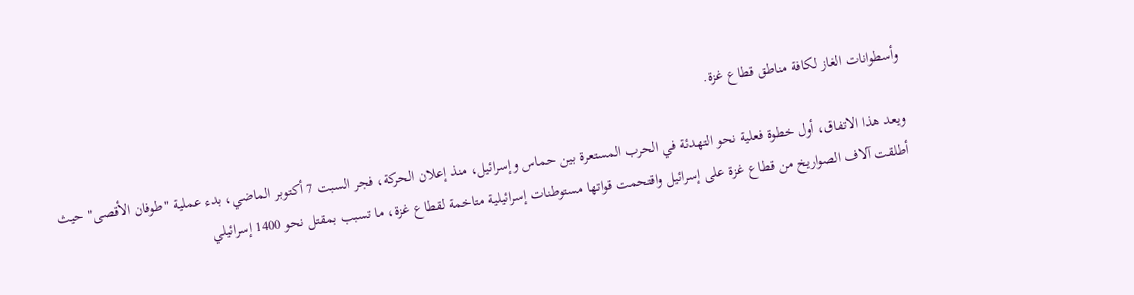وأسطوانات الغاز لكافة مناطق قطاع غزة.

ويعد هذا الاتفاق، أول خطوة فعلية نحو التهدئة في الحرب المستعرة بين حماس وإسرائيل، منذ إعلان الحركة، فجر السبت 7 أكتوبر الماضي، بدء عملية "طوفان الأقصى" حيث أطلقت آلاف الصواريخ من قطاع غزة على إسرائيل واقتحمت قواتها مستوطنات إسرائيلية متاخمة لقطاع غزة، ما تسبب بمقتل نحو 1400 إسرائيلي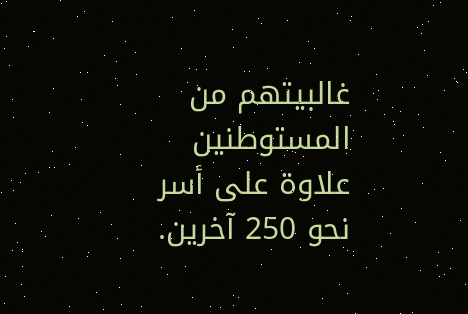غالبيتهم من المستوطنين علاوة على أسر نحو 250 آخرين.